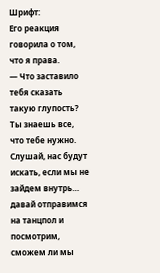Шрифт:
Его реакция говорила о том, что я права.
— Что заставило тебя сказать такую глупость? Ты знаешь все, что тебе нужно. Слушай, нас будут искать, если мы не зайдем внутрь… давай отправимся на танцпол и посмотрим, сможем ли мы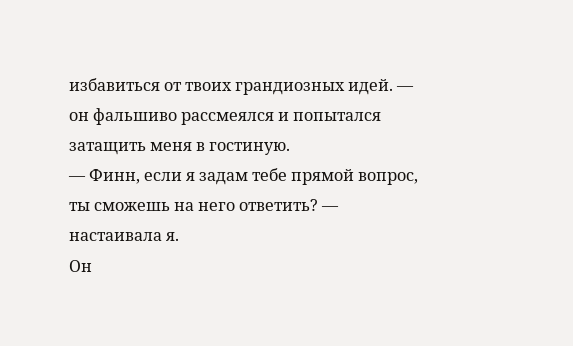избавиться от твоих грандиозных идей. — он фальшиво рассмеялся и попытался затащить меня в гостиную.
— Финн, если я задам тебе прямой вопрос, ты сможешь на него ответить? — настаивала я.
Он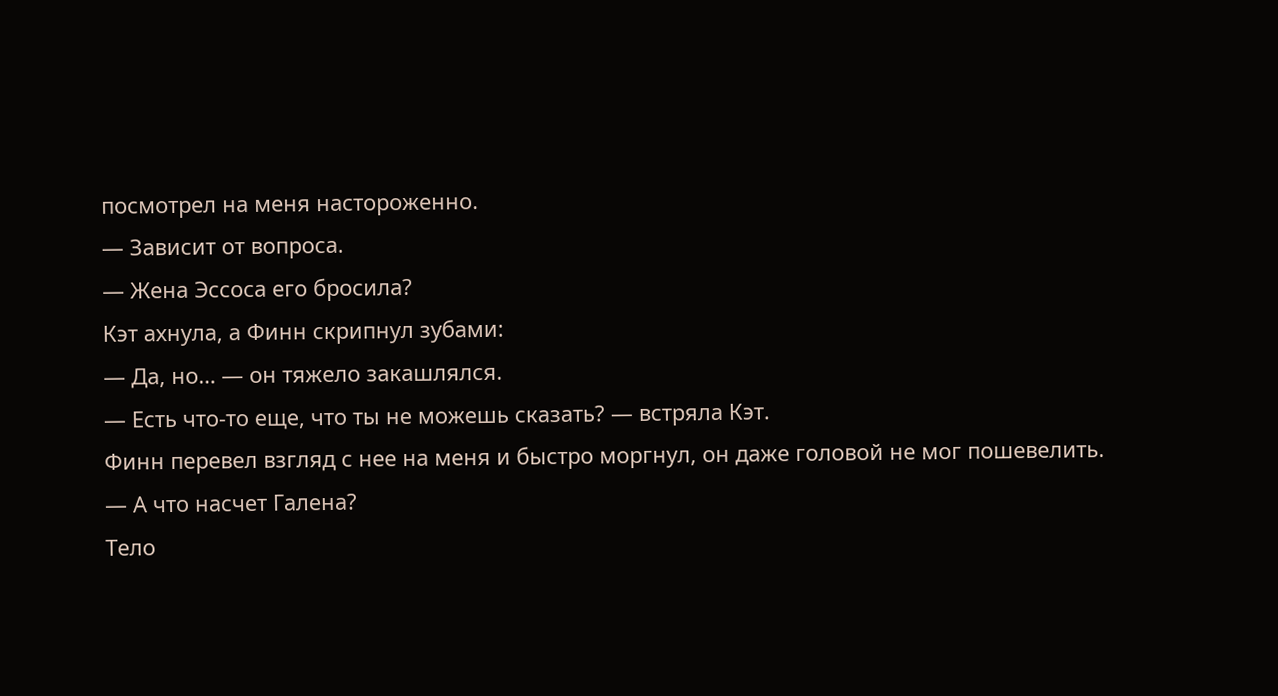посмотрел на меня настороженно.
— Зависит от вопроса.
— Жена Эссоса его бросила?
Кэт ахнула, а Финн скрипнул зубами:
— Да, но… — он тяжело закашлялся.
— Есть что-то еще, что ты не можешь сказать? — встряла Кэт.
Финн перевел взгляд с нее на меня и быстро моргнул, он даже головой не мог пошевелить.
— А что насчет Галена?
Тело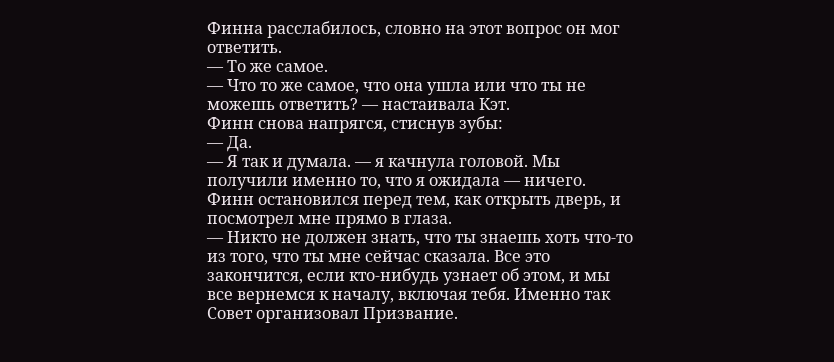Финна расслабилось, словно на этот вопрос он мог ответить.
— То же самое.
— Что то же самое, что она ушла или что ты не можешь ответить? — настаивала Кэт.
Финн снова напрягся, стиснув зубы:
— Да.
— Я так и думала. — я качнула головой. Мы получили именно то, что я ожидала — ничего.
Финн остановился перед тем, как открыть дверь, и посмотрел мне прямо в глаза.
— Никто не должен знать, что ты знаешь хоть что-то из того, что ты мне сейчас сказала. Все это закончится, если кто-нибудь узнает об этом, и мы все вернемся к началу, включая тебя. Именно так Совет организовал Призвание.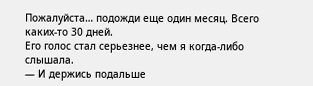Пожалуйста… подожди еще один месяц. Всего каких-то 30 дней.
Его голос стал серьезнее, чем я когда-либо слышала.
— И держись подальше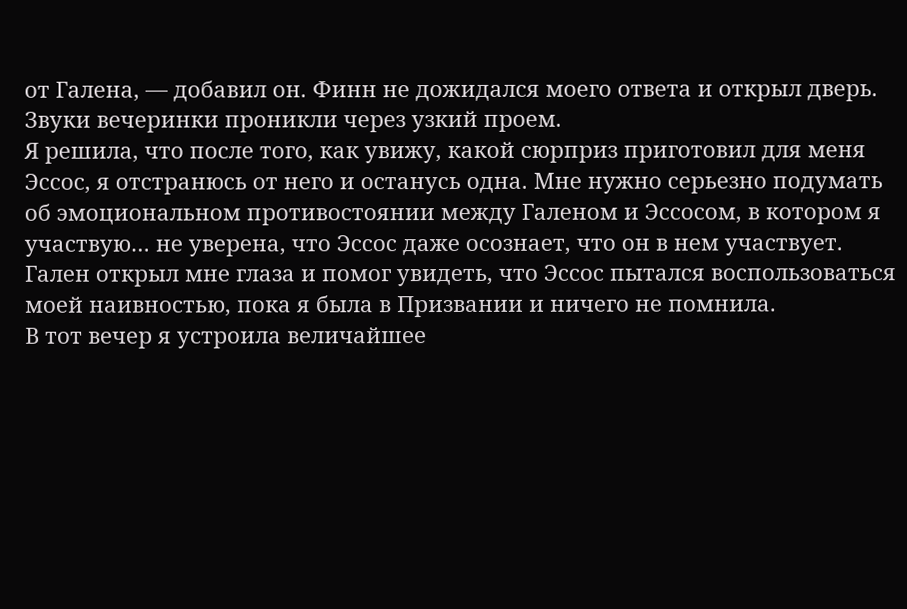от Галена, — добавил он. Финн не дожидался моего ответа и открыл дверь. Звуки вечеринки проникли через узкий проем.
Я решила, что после того, как увижу, какой сюрприз приготовил для меня Эссос, я отстранюсь от него и останусь одна. Мне нужно серьезно подумать об эмоциональном противостоянии между Галеном и Эссосом, в котором я участвую… не уверена, что Эссос даже осознает, что он в нем участвует. Гален открыл мне глаза и помог увидеть, что Эссос пытался воспользоваться моей наивностью, пока я была в Призвании и ничего не помнила.
В тот вечер я устроила величайшее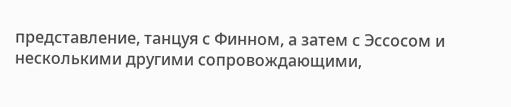представление, танцуя с Финном, а затем с Эссосом и несколькими другими сопровождающими,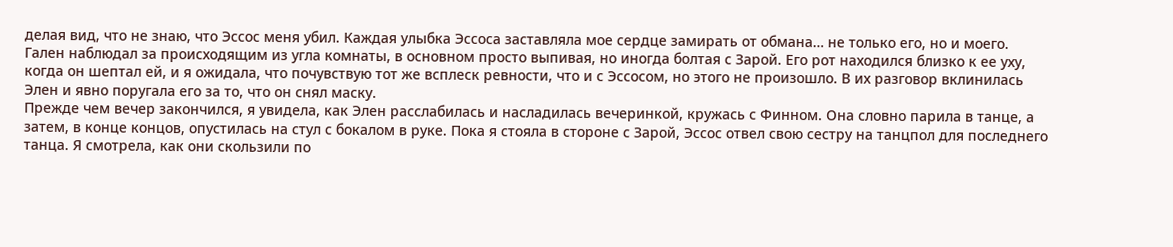делая вид, что не знаю, что Эссос меня убил. Каждая улыбка Эссоса заставляла мое сердце замирать от обмана… не только его, но и моего.
Гален наблюдал за происходящим из угла комнаты, в основном просто выпивая, но иногда болтая с Зарой. Его рот находился близко к ее уху, когда он шептал ей, и я ожидала, что почувствую тот же всплеск ревности, что и с Эссосом, но этого не произошло. В их разговор вклинилась Элен и явно поругала его за то, что он снял маску.
Прежде чем вечер закончился, я увидела, как Элен расслабилась и насладилась вечеринкой, кружась с Финном. Она словно парила в танце, а затем, в конце концов, опустилась на стул с бокалом в руке. Пока я стояла в стороне с Зарой, Эссос отвел свою сестру на танцпол для последнего танца. Я смотрела, как они скользили по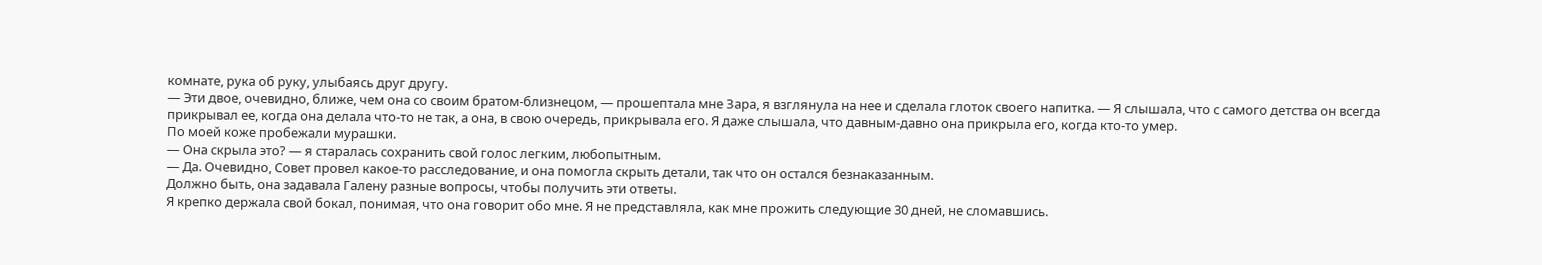комнате, рука об руку, улыбаясь друг другу.
— Эти двое, очевидно, ближе, чем она со своим братом-близнецом, — прошептала мне Зара, я взглянула на нее и сделала глоток своего напитка. — Я слышала, что с самого детства он всегда прикрывал ее, когда она делала что-то не так, а она, в свою очередь, прикрывала его. Я даже слышала, что давным-давно она прикрыла его, когда кто-то умер.
По моей коже пробежали мурашки.
— Она скрыла это? — я старалась сохранить свой голос легким, любопытным.
— Да. Очевидно, Совет провел какое-то расследование, и она помогла скрыть детали, так что он остался безнаказанным.
Должно быть, она задавала Галену разные вопросы, чтобы получить эти ответы.
Я крепко держала свой бокал, понимая, что она говорит обо мне. Я не представляла, как мне прожить следующие 30 дней, не сломавшись.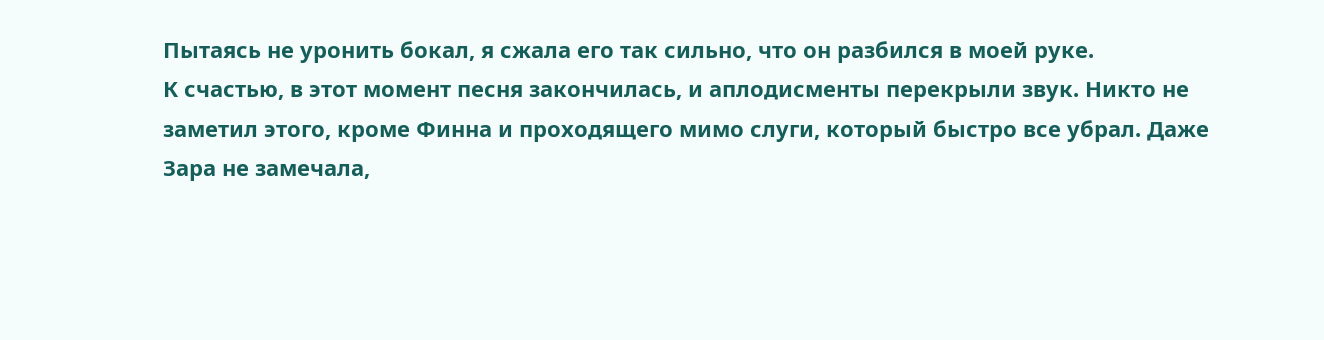Пытаясь не уронить бокал, я сжала его так сильно, что он разбился в моей руке.
К счастью, в этот момент песня закончилась, и аплодисменты перекрыли звук. Никто не заметил этого, кроме Финна и проходящего мимо слуги, который быстро все убрал. Даже Зара не замечала,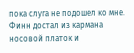пока слуга не подошел ко мне. Финн достал из кармана носовой платок и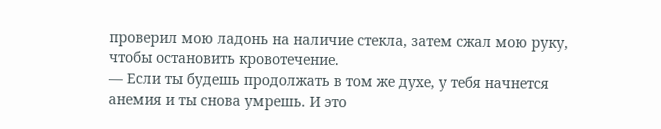проверил мою ладонь на наличие стекла, затем сжал мою руку, чтобы остановить кровотечение.
— Если ты будешь продолжать в том же духе, у тебя начнется анемия и ты снова умрешь. И это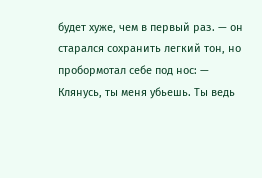будет хуже, чем в первый раз. — он старался сохранить легкий тон, но пробормотал себе под нос: — Клянусь, ты меня убьешь. Ты ведь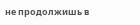не продолжишь в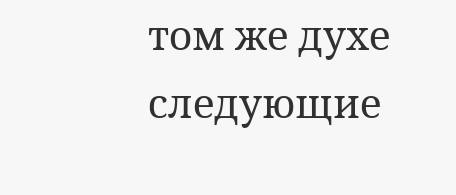том же духе следующие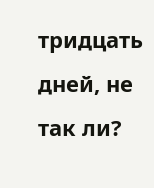тридцать дней, не так ли?